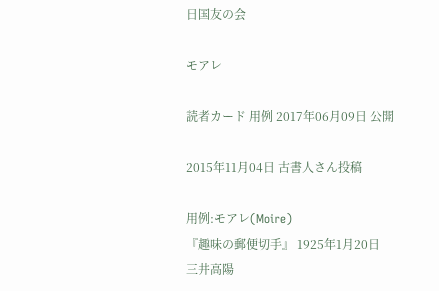日国友の会

モアレ

読者カード 用例 2017年06月09日 公開

2015年11月04日 古書人さん投稿

用例:モアレ(Moire)
『趣味の郵便切手』 1925年1月20日 三井高陽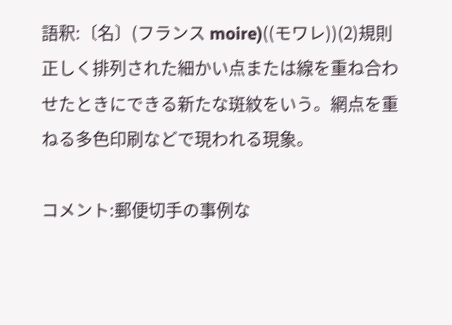語釈:〔名〕(フランス moire)((モワレ))(2)規則正しく排列された細かい点または線を重ね合わせたときにできる新たな斑紋をいう。網点を重ねる多色印刷などで現われる現象。

コメント:郵便切手の事例な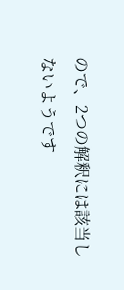ので、2つの解釈には該当しないようです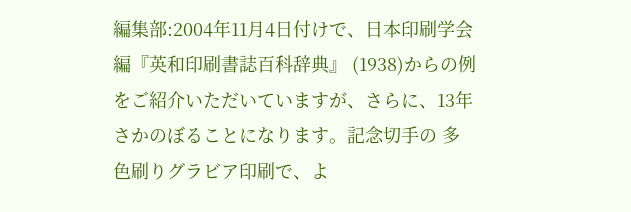編集部:2004年11月4日付けで、日本印刷学会編『英和印刷書誌百科辞典』 (1938)からの例をご紹介いただいていますが、さらに、13年さかのぼることになります。記念切手の 多色刷りグラビア印刷で、よ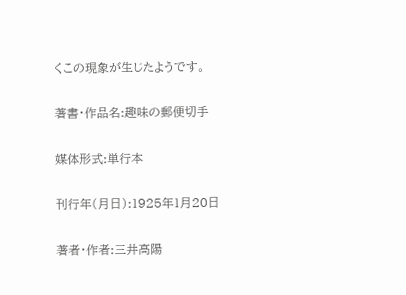くこの現象が生じたようです。

著書・作品名:趣味の郵便切手

媒体形式:単行本

刊行年(月日):1925年1月20日

著者・作者:三井高陽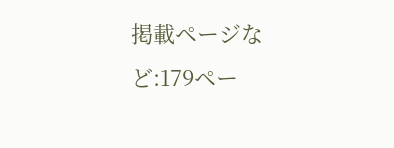掲載ページなど:179ペー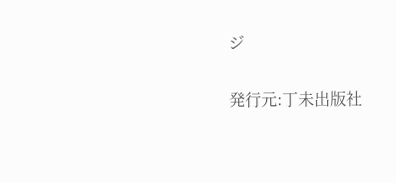ジ

発行元:丁未出版社